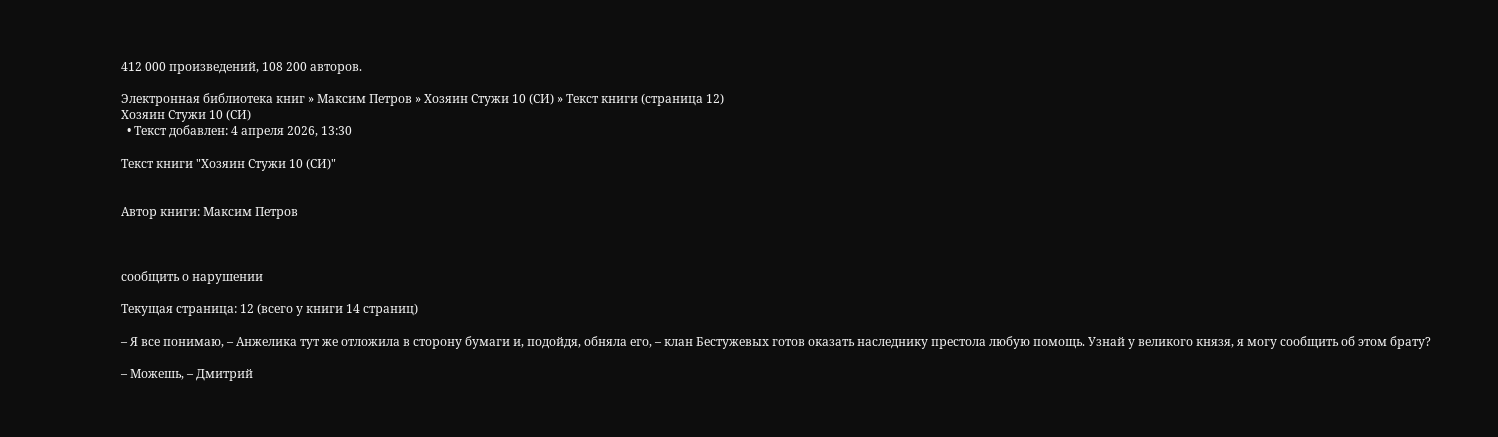412 000 произведений, 108 200 авторов.

Электронная библиотека книг » Максим Петров » Хозяин Стужи 10 (СИ) » Текст книги (страница 12)
Хозяин Стужи 10 (СИ)
  • Текст добавлен: 4 апреля 2026, 13:30

Текст книги "Хозяин Стужи 10 (СИ)"


Автор книги: Максим Петров



сообщить о нарушении

Текущая страница: 12 (всего у книги 14 страниц)

– Я все понимаю, – Анжелика тут же отложила в сторону бумаги и, подойдя, обняла его, – клан Бестужевых готов оказать наследнику престола любую помощь. Узнай у великого князя, я могу сообщить об этом брату?

– Можешь, – Дмитрий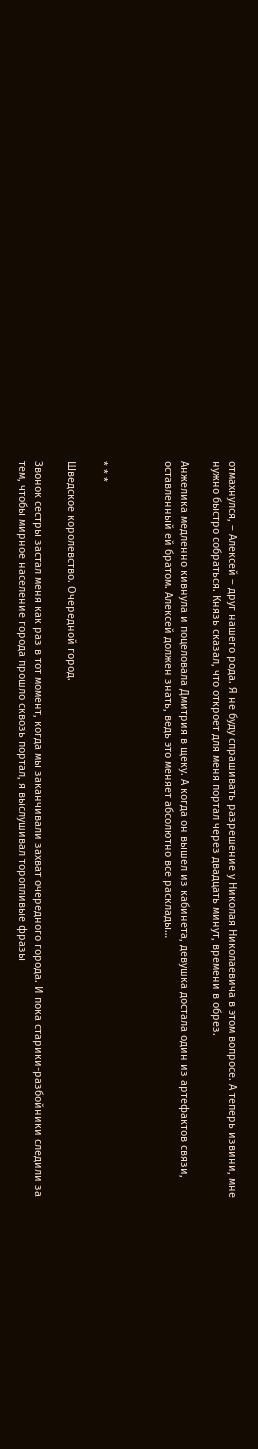отмахнулся, – Алексей – друг нашего рода. Я не буду спрашивать разрешение у Николая Николаевича в этом вопросе. А теперь извини, мне нужно быстро собраться. Князь сказал, что откроет для меня портал через двадцать минут, времени в обрез.

Анжелика медленно кивнула и поцеловала Дмитрия в щеку. А когда он вышел из кабинета, девушка достала один из артефактов связи, оставленный ей братом. Алексей должен знать, ведь это меняет абсолютно все расклады…



* * *

Шведское королевство. Очередной город.

Звонок сестры застал меня как раз в тот момент, когда мы заканчивали захват очередного города. И пока старики-разбойники следили за тем, чтобы мирное население города прошло сквозь портал, я выслушивал торопливые фразы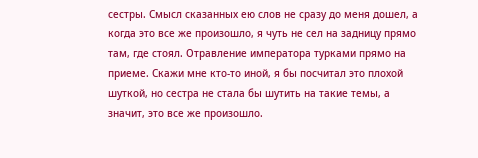сестры. Смысл сказанных ею слов не сразу до меня дошел, а когда это все же произошло, я чуть не сел на задницу прямо там, где стоял. Отравление императора турками прямо на приеме. Скажи мне кто-то иной, я бы посчитал это плохой шуткой, но сестра не стала бы шутить на такие темы, а значит, это все же произошло.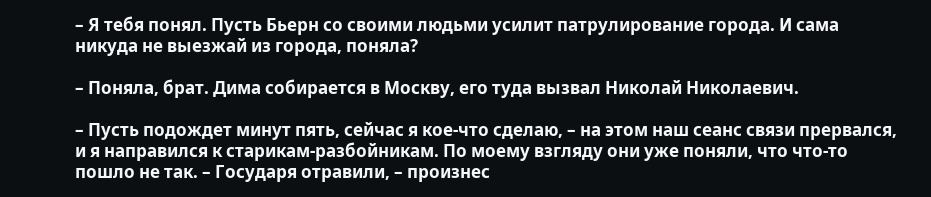– Я тебя понял. Пусть Бьерн со своими людьми усилит патрулирование города. И сама никуда не выезжай из города, поняла?

– Поняла, брат. Дима собирается в Москву, его туда вызвал Николай Николаевич.

– Пусть подождет минут пять, сейчас я кое-что сделаю, – на этом наш сеанс связи прервался, и я направился к старикам-разбойникам. По моему взгляду они уже поняли, что что-то пошло не так. – Государя отравили, – произнес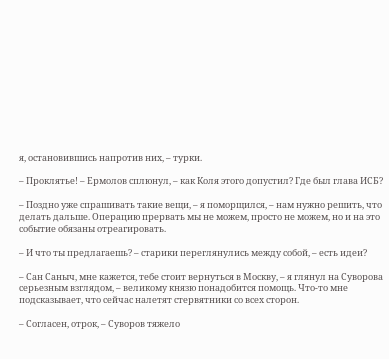я, остановившись напротив них, – турки.

– Проклятье! – Ермолов сплюнул, – как Коля этого допустил? Где был глава ИСБ?

– Поздно уже спрашивать такие вещи, – я поморщился, – нам нужно решить, что делать дальше. Операцию прервать мы не можем, просто не можем, но и на это событие обязаны отреагировать.

– И что ты предлагаешь? – старики переглянулись между собой, – есть идеи?

– Сан Саныч, мне кажется, тебе стоит вернуться в Москву, – я глянул на Суворова серьезным взглядом, – великому князю понадобится помощь. Что-то мне подсказывает, что сейчас налетят стервятники со всех сторон.

– Согласен, отрок, – Суворов тяжело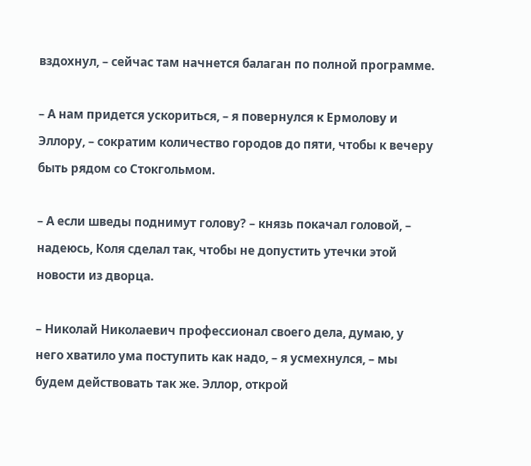вздохнул, – сейчас там начнется балаган по полной программе.

– А нам придется ускориться, – я повернулся к Ермолову и Эллору, – сократим количество городов до пяти, чтобы к вечеру быть рядом со Стокгольмом.

– А если шведы поднимут голову? – князь покачал головой, – надеюсь, Коля сделал так, чтобы не допустить утечки этой новости из дворца.

– Николай Николаевич профессионал своего дела, думаю, у него хватило ума поступить как надо, – я усмехнулся, – мы будем действовать так же. Эллор, открой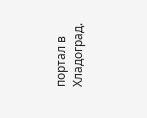портал в Хладоград.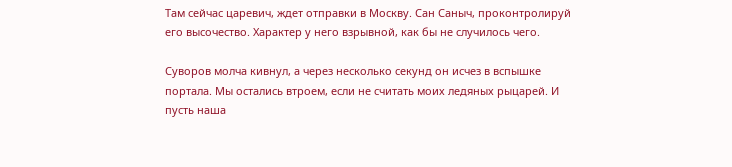Там сейчас царевич, ждет отправки в Москву. Сан Саныч, проконтролируй его высочество. Характер у него взрывной, как бы не случилось чего.

Суворов молча кивнул, а через несколько секунд он исчез в вспышке портала. Мы остались втроем, если не считать моих ледяных рыцарей. И пусть наша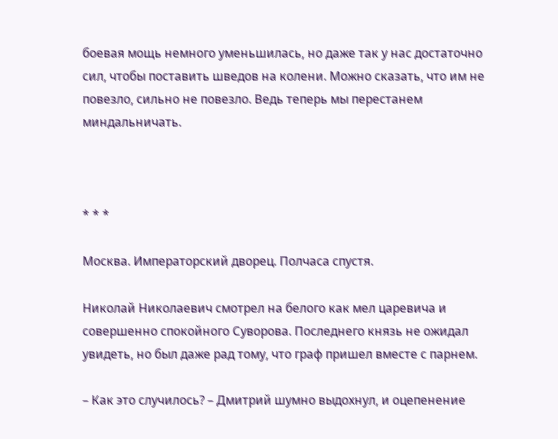боевая мощь немного уменьшилась, но даже так у нас достаточно сил, чтобы поставить шведов на колени. Можно сказать, что им не повезло, сильно не повезло. Ведь теперь мы перестанем миндальничать.



* * *

Москва. Императорский дворец. Полчаса спустя.

Николай Николаевич смотрел на белого как мел царевича и совершенно спокойного Суворова. Последнего князь не ожидал увидеть, но был даже рад тому, что граф пришел вместе с парнем.

– Как это случилось? – Дмитрий шумно выдохнул, и оцепенение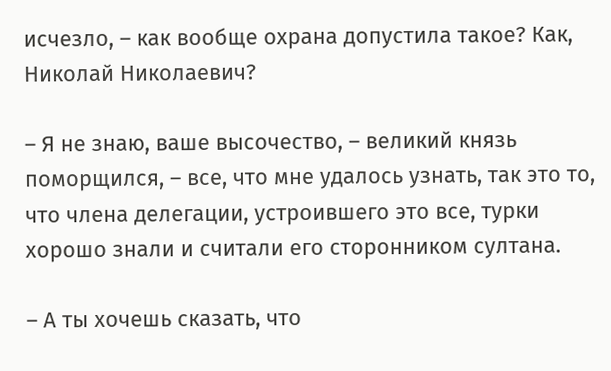исчезло, – как вообще охрана допустила такое? Как, Николай Николаевич?

– Я не знаю, ваше высочество, – великий князь поморщился, – все, что мне удалось узнать, так это то, что члена делегации, устроившего это все, турки хорошо знали и считали его сторонником султана.

– А ты хочешь сказать, что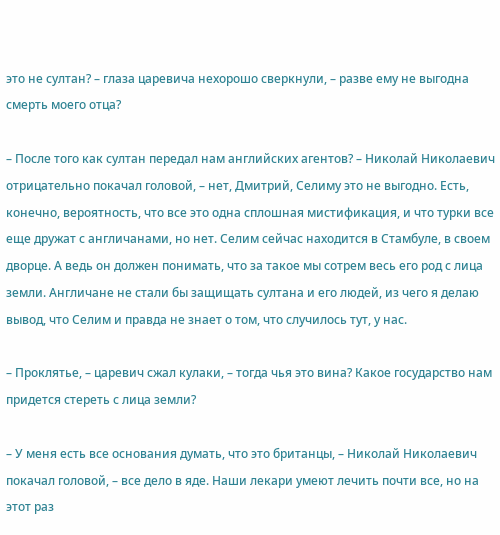это не султан? – глаза царевича нехорошо сверкнули, – разве ему не выгодна смерть моего отца?

– После того как султан передал нам английских агентов? – Николай Николаевич отрицательно покачал головой, – нет, Дмитрий, Селиму это не выгодно. Есть, конечно, вероятность, что все это одна сплошная мистификация, и что турки все еще дружат с англичанами, но нет. Селим сейчас находится в Стамбуле, в своем дворце. А ведь он должен понимать, что за такое мы сотрем весь его род с лица земли. Англичане не стали бы защищать султана и его людей, из чего я делаю вывод, что Селим и правда не знает о том, что случилось тут, у нас.

– Проклятье, – царевич сжал кулаки, – тогда чья это вина? Какое государство нам придется стереть с лица земли?

– У меня есть все основания думать, что это британцы, – Николай Николаевич покачал головой, – все дело в яде. Наши лекари умеют лечить почти все, но на этот раз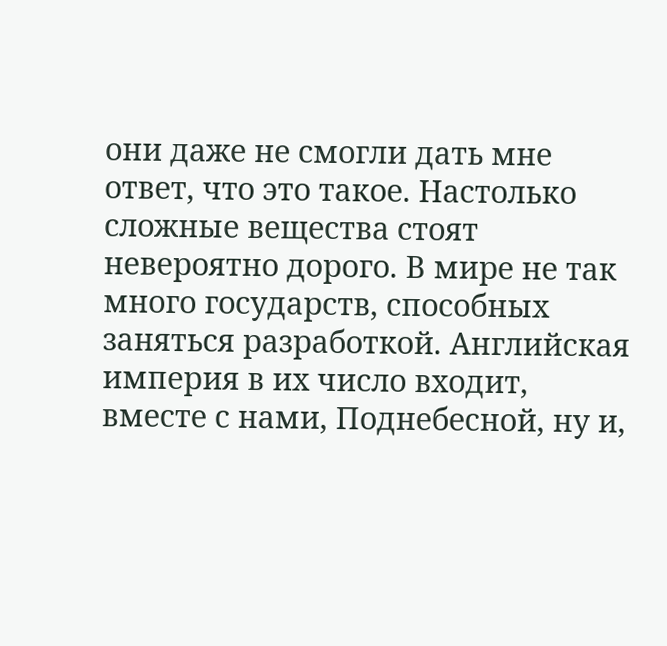они даже не смогли дать мне ответ, что это такое. Настолько сложные вещества стоят невероятно дорого. В мире не так много государств, способных заняться разработкой. Английская империя в их число входит, вместе с нами, Поднебесной, ну и,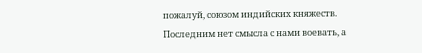пожалуй, союзом индийских княжеств. Последним нет смысла с нами воевать, а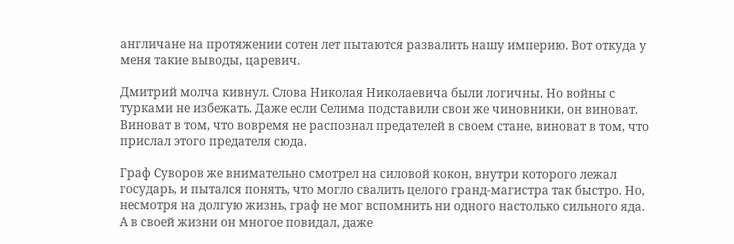англичане на протяжении сотен лет пытаются развалить нашу империю. Вот откуда у меня такие выводы, царевич.

Дмитрий молча кивнул. Слова Николая Николаевича были логичны. Но войны с турками не избежать. Даже если Селима подставили свои же чиновники, он виноват. Виноват в том, что вовремя не распознал предателей в своем стане, виноват в том, что прислал этого предателя сюда.

Граф Суворов же внимательно смотрел на силовой кокон, внутри которого лежал государь, и пытался понять, что могло свалить целого гранд-магистра так быстро. Но, несмотря на долгую жизнь, граф не мог вспомнить ни одного настолько сильного яда. А в своей жизни он многое повидал, даже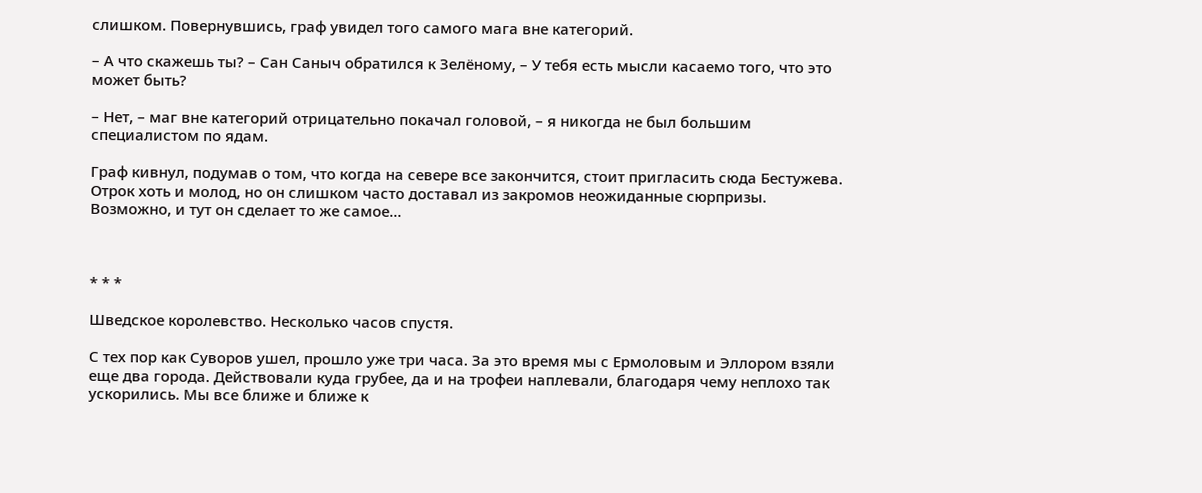слишком. Повернувшись, граф увидел того самого мага вне категорий.

– А что скажешь ты? – Сан Саныч обратился к Зелёному, – У тебя есть мысли касаемо того, что это может быть?

– Нет, – маг вне категорий отрицательно покачал головой, – я никогда не был большим специалистом по ядам.

Граф кивнул, подумав о том, что когда на севере все закончится, стоит пригласить сюда Бестужева. Отрок хоть и молод, но он слишком часто доставал из закромов неожиданные сюрпризы. Возможно, и тут он сделает то же самое…



* * *

Шведское королевство. Несколько часов спустя.

С тех пор как Суворов ушел, прошло уже три часа. За это время мы с Ермоловым и Эллором взяли еще два города. Действовали куда грубее, да и на трофеи наплевали, благодаря чему неплохо так ускорились. Мы все ближе и ближе к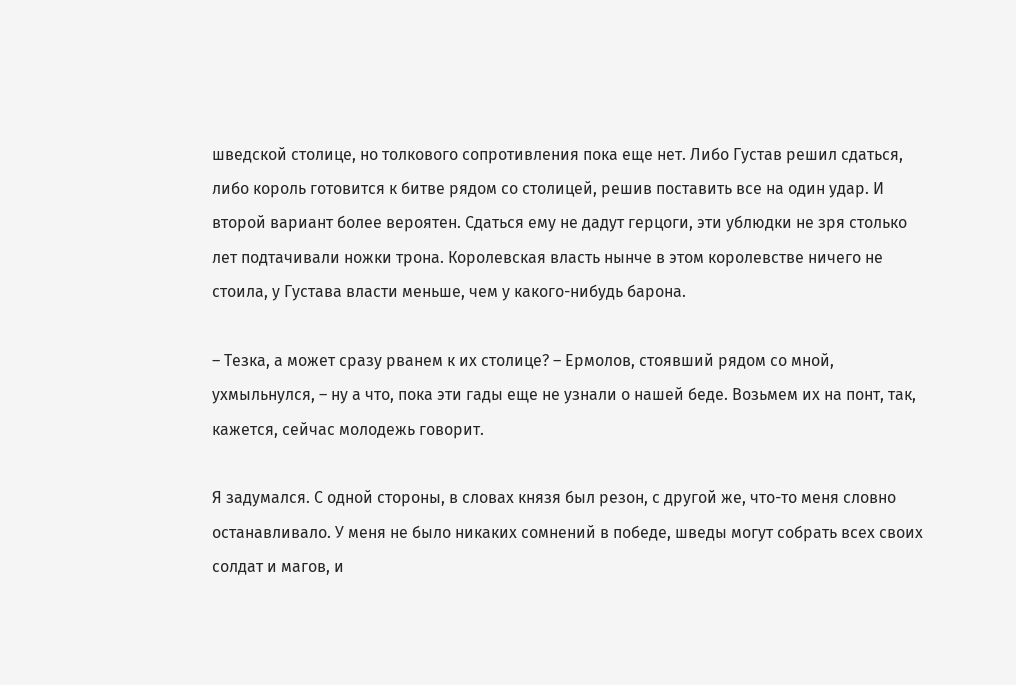шведской столице, но толкового сопротивления пока еще нет. Либо Густав решил сдаться, либо король готовится к битве рядом со столицей, решив поставить все на один удар. И второй вариант более вероятен. Сдаться ему не дадут герцоги, эти ублюдки не зря столько лет подтачивали ножки трона. Королевская власть нынче в этом королевстве ничего не стоила, у Густава власти меньше, чем у какого-нибудь барона.

– Тезка, а может сразу рванем к их столице? – Ермолов, стоявший рядом со мной, ухмыльнулся, – ну а что, пока эти гады еще не узнали о нашей беде. Возьмем их на понт, так, кажется, сейчас молодежь говорит.

Я задумался. С одной стороны, в словах князя был резон, с другой же, что-то меня словно останавливало. У меня не было никаких сомнений в победе, шведы могут собрать всех своих солдат и магов, и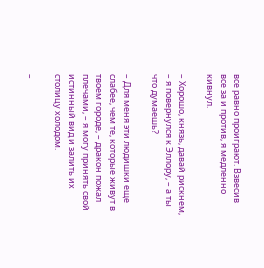все равно проиграют. Взвесив все за и против, я медленно кивнул.

– Хорошо, князь, давай рискнем, – я повернулся к Эллору, – а ты что думаешь?

– Для меня эти людишки еще слабее, чем те, которые живут в твоем городе, – дракон пожал плечами, – я могу принять свой истинный вид и залить их столицу холодом.

–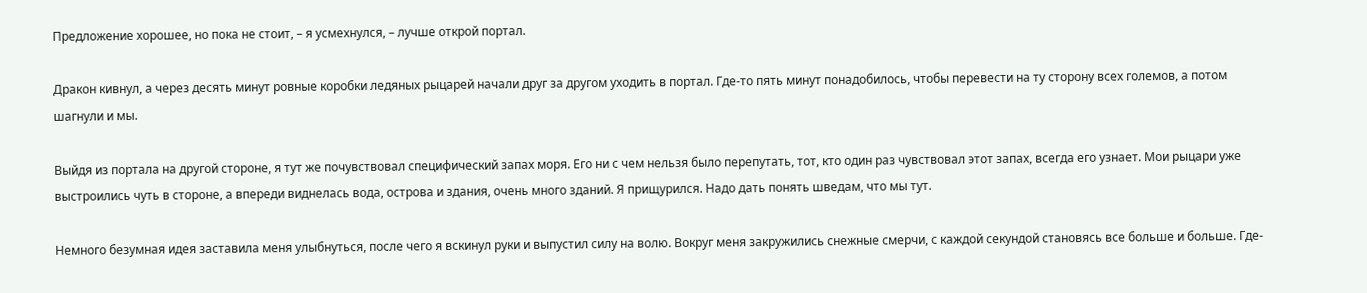Предложение хорошее, но пока не стоит, – я усмехнулся, – лучше открой портал.

Дракон кивнул, а через десять минут ровные коробки ледяных рыцарей начали друг за другом уходить в портал. Где-то пять минут понадобилось, чтобы перевести на ту сторону всех големов, а потом шагнули и мы.

Выйдя из портала на другой стороне, я тут же почувствовал специфический запах моря. Его ни с чем нельзя было перепутать, тот, кто один раз чувствовал этот запах, всегда его узнает. Мои рыцари уже выстроились чуть в стороне, а впереди виднелась вода, острова и здания, очень много зданий. Я прищурился. Надо дать понять шведам, что мы тут.

Немного безумная идея заставила меня улыбнуться, после чего я вскинул руки и выпустил силу на волю. Вокруг меня закружились снежные смерчи, с каждой секундой становясь все больше и больше. Где-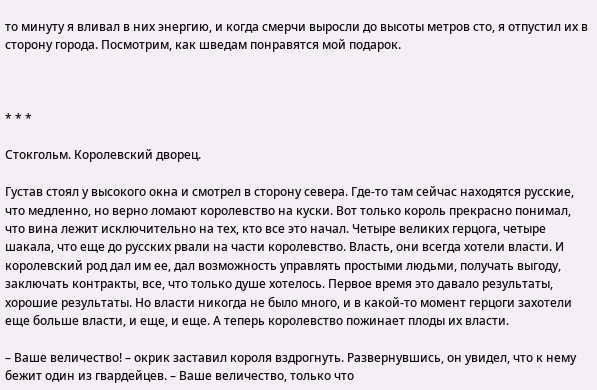то минуту я вливал в них энергию, и когда смерчи выросли до высоты метров сто, я отпустил их в сторону города. Посмотрим, как шведам понравятся мой подарок.



* * *

Стокгольм. Королевский дворец.

Густав стоял у высокого окна и смотрел в сторону севера. Где-то там сейчас находятся русские, что медленно, но верно ломают королевство на куски. Вот только король прекрасно понимал, что вина лежит исключительно на тех, кто все это начал. Четыре великих герцога, четыре шакала, что еще до русских рвали на части королевство. Власть, они всегда хотели власти. И королевский род дал им ее, дал возможность управлять простыми людьми, получать выгоду, заключать контракты, все, что только душе хотелось. Первое время это давало результаты, хорошие результаты. Но власти никогда не было много, и в какой-то момент герцоги захотели еще больше власти, и еще, и еще. А теперь королевство пожинает плоды их власти.

– Ваше величество! – окрик заставил короля вздрогнуть. Развернувшись, он увидел, что к нему бежит один из гвардейцев. – Ваше величество, только что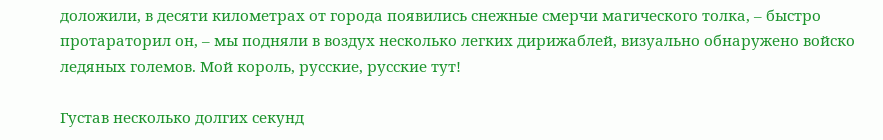доложили, в десяти километрах от города появились снежные смерчи магического толка, – быстро протараторил он, – мы подняли в воздух несколько легких дирижаблей, визуально обнаружено войско ледяных големов. Мой король, русские, русские тут!

Густав несколько долгих секунд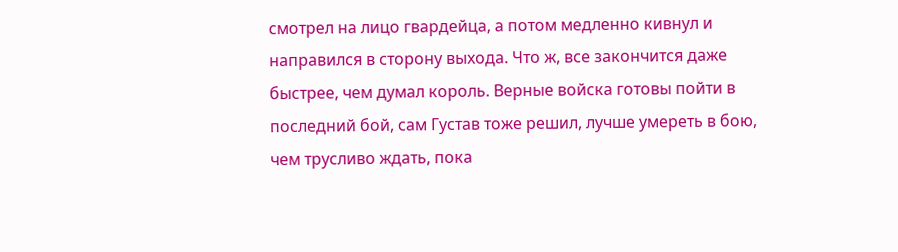смотрел на лицо гвардейца, а потом медленно кивнул и направился в сторону выхода. Что ж, все закончится даже быстрее, чем думал король. Верные войска готовы пойти в последний бой, сам Густав тоже решил, лучше умереть в бою, чем трусливо ждать, пока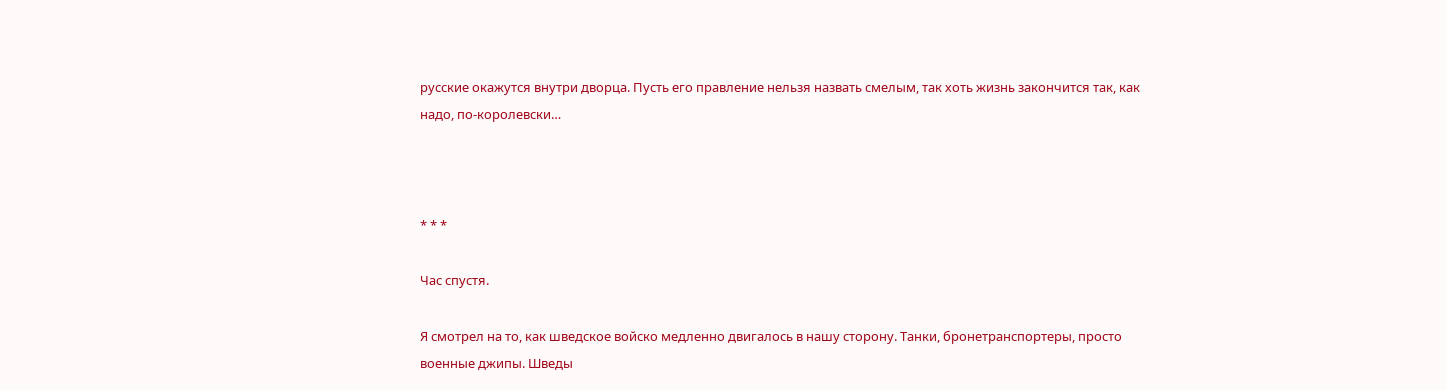русские окажутся внутри дворца. Пусть его правление нельзя назвать смелым, так хоть жизнь закончится так, как надо, по-королевски…



* * *

Час спустя.

Я смотрел на то, как шведское войско медленно двигалось в нашу сторону. Танки, бронетранспортеры, просто военные джипы. Шведы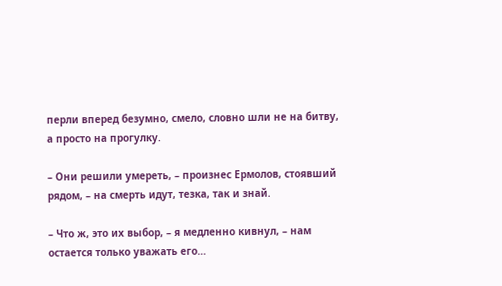перли вперед безумно, смело, словно шли не на битву, а просто на прогулку.

– Они решили умереть, – произнес Ермолов, стоявший рядом, – на смерть идут, тезка, так и знай.

– Что ж, это их выбор, – я медленно кивнул, – нам остается только уважать его…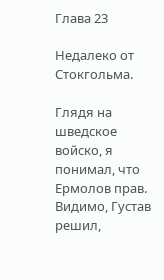Глава 23

Недалеко от Стокгольма.

Глядя на шведское войско, я понимал, что Ермолов прав. Видимо, Густав решил,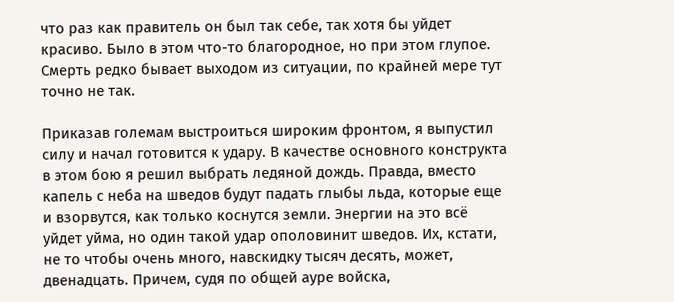что раз как правитель он был так себе, так хотя бы уйдет красиво. Было в этом что-то благородное, но при этом глупое. Смерть редко бывает выходом из ситуации, по крайней мере тут точно не так.

Приказав големам выстроиться широким фронтом, я выпустил силу и начал готовится к удару. В качестве основного конструкта в этом бою я решил выбрать ледяной дождь. Правда, вместо капель с неба на шведов будут падать глыбы льда, которые еще и взорвутся, как только коснутся земли. Энергии на это всё уйдет уйма, но один такой удар ополовинит шведов. Их, кстати, не то чтобы очень много, навскидку тысяч десять, может, двенадцать. Причем, судя по общей ауре войска,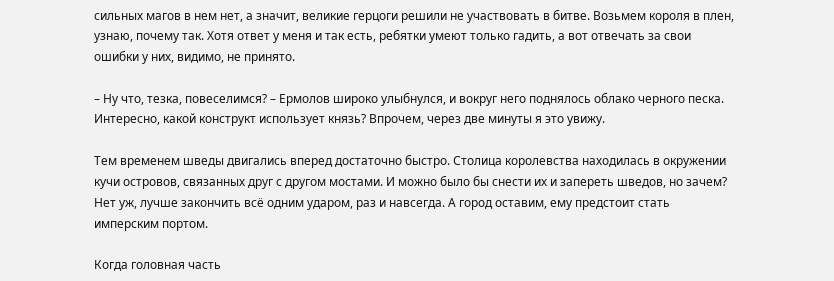сильных магов в нем нет, а значит, великие герцоги решили не участвовать в битве. Возьмем короля в плен, узнаю, почему так. Хотя ответ у меня и так есть, ребятки умеют только гадить, а вот отвечать за свои ошибки у них, видимо, не принято.

– Ну что, тезка, повеселимся? – Ермолов широко улыбнулся, и вокруг него поднялось облако черного песка. Интересно, какой конструкт использует князь? Впрочем, через две минуты я это увижу.

Тем временем шведы двигались вперед достаточно быстро. Столица королевства находилась в окружении кучи островов, связанных друг с другом мостами. И можно было бы снести их и запереть шведов, но зачем? Нет уж, лучше закончить всё одним ударом, раз и навсегда. А город оставим, ему предстоит стать имперским портом.

Когда головная часть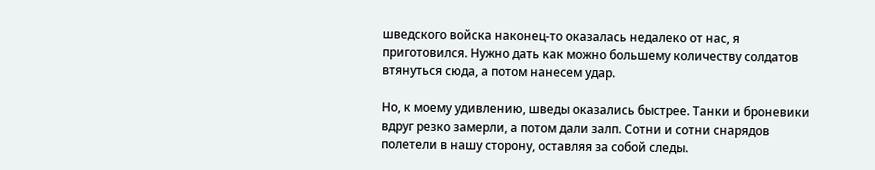шведского войска наконец-то оказалась недалеко от нас, я приготовился. Нужно дать как можно большему количеству солдатов втянуться сюда, а потом нанесем удар.

Но, к моему удивлению, шведы оказались быстрее. Танки и броневики вдруг резко замерли, а потом дали залп. Сотни и сотни снарядов полетели в нашу сторону, оставляя за собой следы.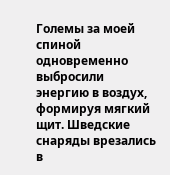Големы за моей спиной одновременно выбросили энергию в воздух, формируя мягкий щит. Шведские снаряды врезались в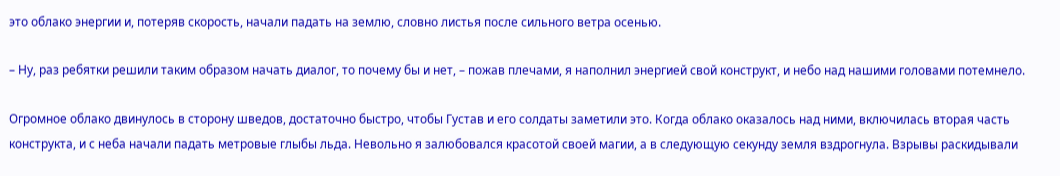это облако энергии и, потеряв скорость, начали падать на землю, словно листья после сильного ветра осенью.

– Ну, раз ребятки решили таким образом начать диалог, то почему бы и нет, – пожав плечами, я наполнил энергией свой конструкт, и небо над нашими головами потемнело.

Огромное облако двинулось в сторону шведов, достаточно быстро, чтобы Густав и его солдаты заметили это. Когда облако оказалось над ними, включилась вторая часть конструкта, и с неба начали падать метровые глыбы льда. Невольно я залюбовался красотой своей магии, а в следующую секунду земля вздрогнула. Взрывы раскидывали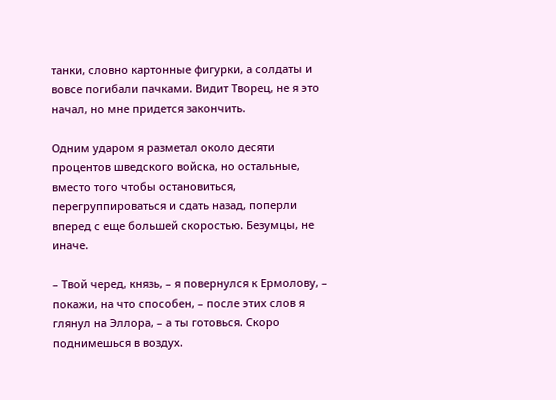танки, словно картонные фигурки, а солдаты и вовсе погибали пачками. Видит Творец, не я это начал, но мне придется закончить.

Одним ударом я разметал около десяти процентов шведского войска, но остальные, вместо того чтобы остановиться, перегруппироваться и сдать назад, поперли вперед с еще большей скоростью. Безумцы, не иначе.

– Твой черед, князь, – я повернулся к Ермолову, – покажи, на что способен, – после этих слов я глянул на Эллора, – а ты готовься. Скоро поднимешься в воздух.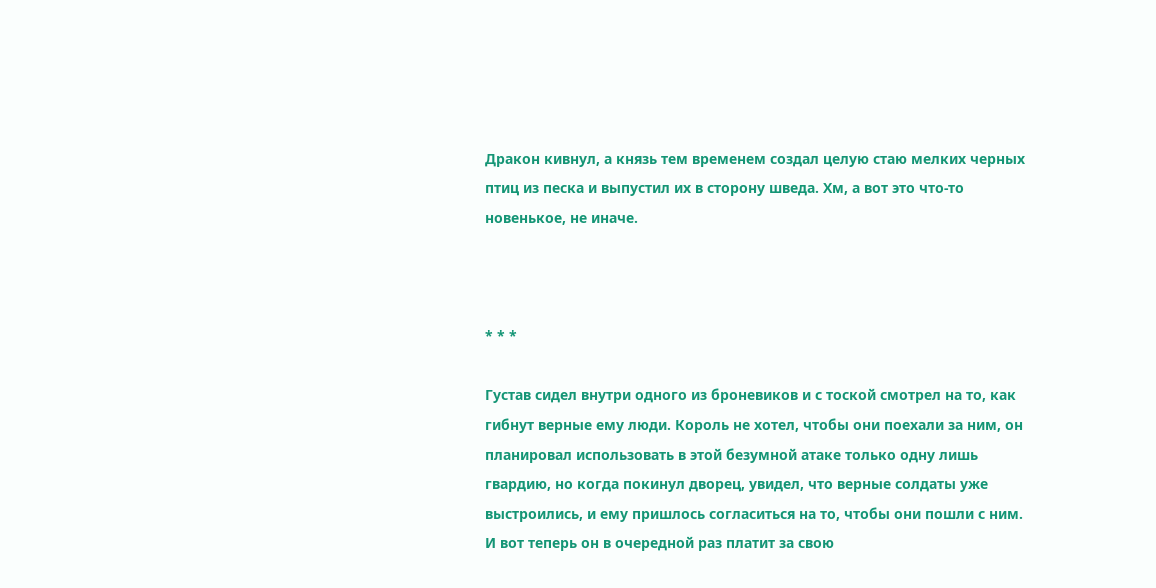Дракон кивнул, а князь тем временем создал целую стаю мелких черных птиц из песка и выпустил их в сторону шведа. Хм, а вот это что-то новенькое, не иначе.



* * *

Густав сидел внутри одного из броневиков и с тоской смотрел на то, как гибнут верные ему люди. Король не хотел, чтобы они поехали за ним, он планировал использовать в этой безумной атаке только одну лишь гвардию, но когда покинул дворец, увидел, что верные солдаты уже выстроились, и ему пришлось согласиться на то, чтобы они пошли с ним. И вот теперь он в очередной раз платит за свою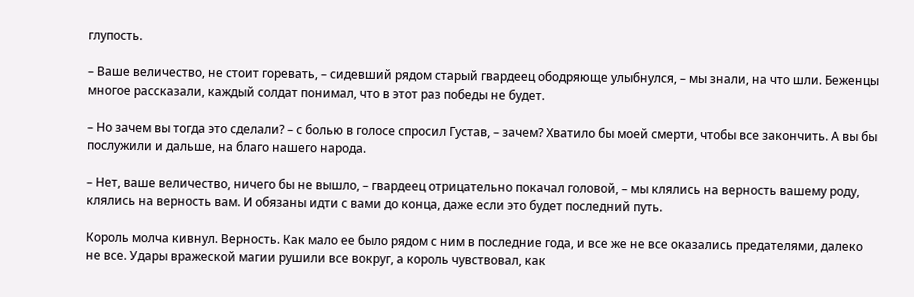глупость.

– Ваше величество, не стоит горевать, – сидевший рядом старый гвардеец ободряюще улыбнулся, – мы знали, на что шли. Беженцы многое рассказали, каждый солдат понимал, что в этот раз победы не будет.

– Но зачем вы тогда это сделали? – с болью в голосе спросил Густав, – зачем? Хватило бы моей смерти, чтобы все закончить. А вы бы послужили и дальше, на благо нашего народа.

– Нет, ваше величество, ничего бы не вышло, – гвардеец отрицательно покачал головой, – мы клялись на верность вашему роду, клялись на верность вам. И обязаны идти с вами до конца, даже если это будет последний путь.

Король молча кивнул. Верность. Как мало ее было рядом с ним в последние года, и все же не все оказались предателями, далеко не все. Удары вражеской магии рушили все вокруг, а король чувствовал, как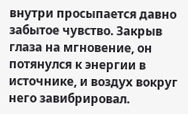внутри просыпается давно забытое чувство. Закрыв глаза на мгновение, он потянулся к энергии в источнике, и воздух вокруг него завибрировал.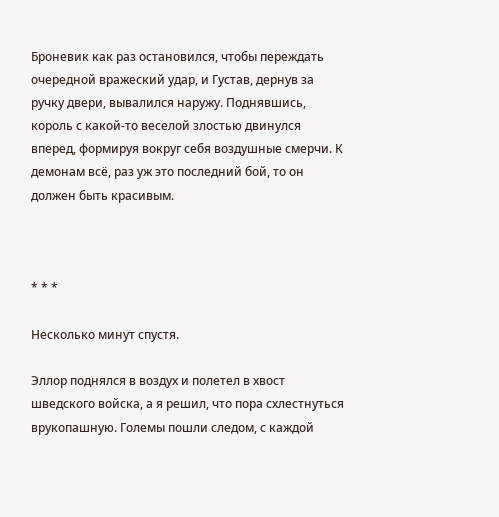Броневик как раз остановился, чтобы переждать очередной вражеский удар, и Густав, дернув за ручку двери, вывалился наружу. Поднявшись, король с какой-то веселой злостью двинулся вперед, формируя вокруг себя воздушные смерчи. К демонам всё, раз уж это последний бой, то он должен быть красивым.



* * *

Несколько минут спустя.

Эллор поднялся в воздух и полетел в хвост шведского войска, а я решил, что пора схлестнуться врукопашную. Големы пошли следом, с каждой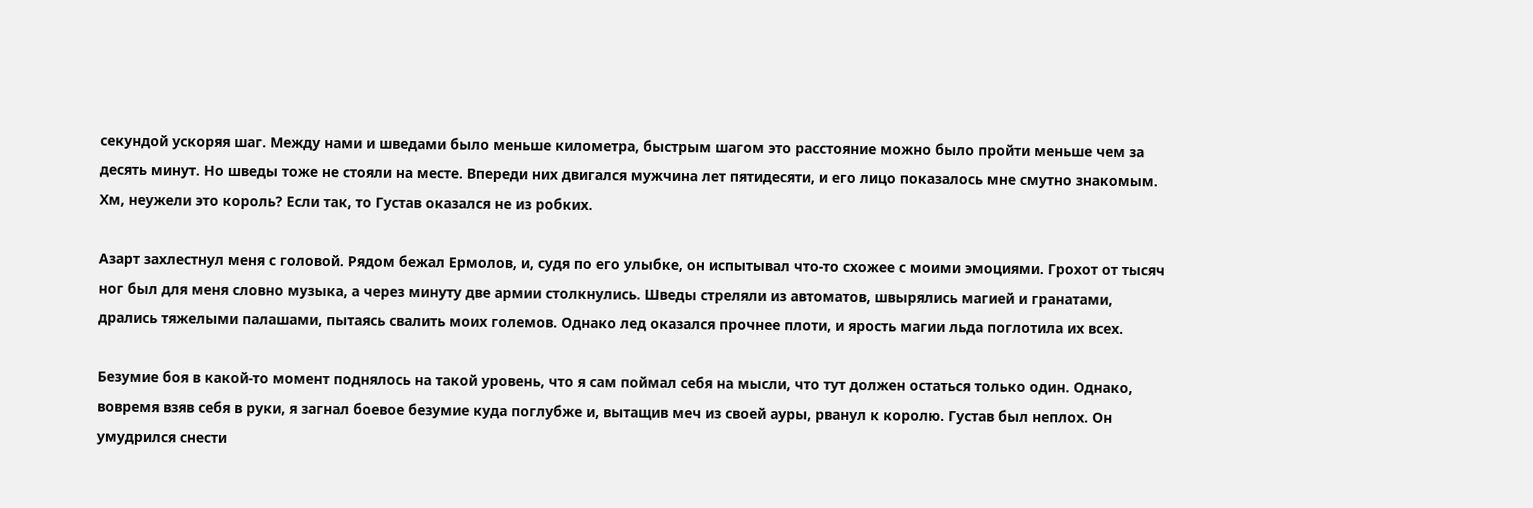секундой ускоряя шаг. Между нами и шведами было меньше километра, быстрым шагом это расстояние можно было пройти меньше чем за десять минут. Но шведы тоже не стояли на месте. Впереди них двигался мужчина лет пятидесяти, и его лицо показалось мне смутно знакомым. Хм, неужели это король? Если так, то Густав оказался не из робких.

Азарт захлестнул меня с головой. Рядом бежал Ермолов, и, судя по его улыбке, он испытывал что-то схожее с моими эмоциями. Грохот от тысяч ног был для меня словно музыка, а через минуту две армии столкнулись. Шведы стреляли из автоматов, швырялись магией и гранатами, дрались тяжелыми палашами, пытаясь свалить моих големов. Однако лед оказался прочнее плоти, и ярость магии льда поглотила их всех.

Безумие боя в какой-то момент поднялось на такой уровень, что я сам поймал себя на мысли, что тут должен остаться только один. Однако, вовремя взяв себя в руки, я загнал боевое безумие куда поглубже и, вытащив меч из своей ауры, рванул к королю. Густав был неплох. Он умудрился снести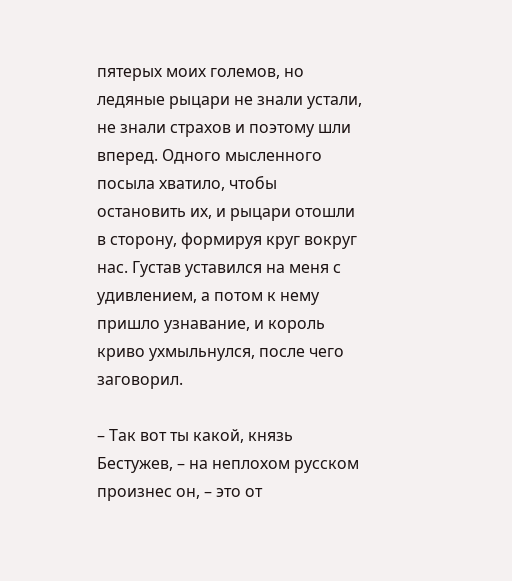пятерых моих големов, но ледяные рыцари не знали устали, не знали страхов и поэтому шли вперед. Одного мысленного посыла хватило, чтобы остановить их, и рыцари отошли в сторону, формируя круг вокруг нас. Густав уставился на меня с удивлением, а потом к нему пришло узнавание, и король криво ухмыльнулся, после чего заговорил.

– Так вот ты какой, князь Бестужев, – на неплохом русском произнес он, – это от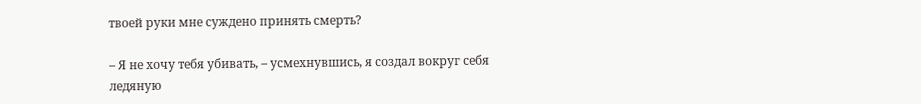твоей руки мне суждено принять смерть?

– Я не хочу тебя убивать, – усмехнувшись, я создал вокруг себя ледяную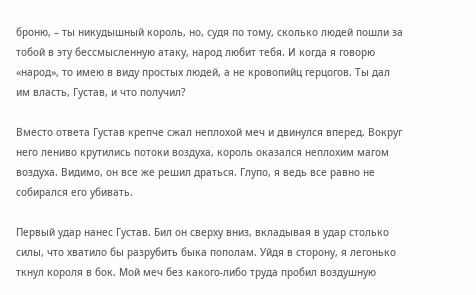броню, – ты никудышный король, но, судя по тому, сколько людей пошли за тобой в эту бессмысленную атаку, народ любит тебя. И когда я говорю «народ», то имею в виду простых людей, а не кровопийц герцогов. Ты дал им власть, Густав, и что получил?

Вместо ответа Густав крепче сжал неплохой меч и двинулся вперед. Вокруг него лениво крутились потоки воздуха, король оказался неплохим магом воздуха. Видимо, он все же решил драться. Глупо, я ведь все равно не собирался его убивать.

Первый удар нанес Густав. Бил он сверху вниз, вкладывая в удар столько силы, что хватило бы разрубить быка пополам. Уйдя в сторону, я легонько ткнул короля в бок. Мой меч без какого-либо труда пробил воздушную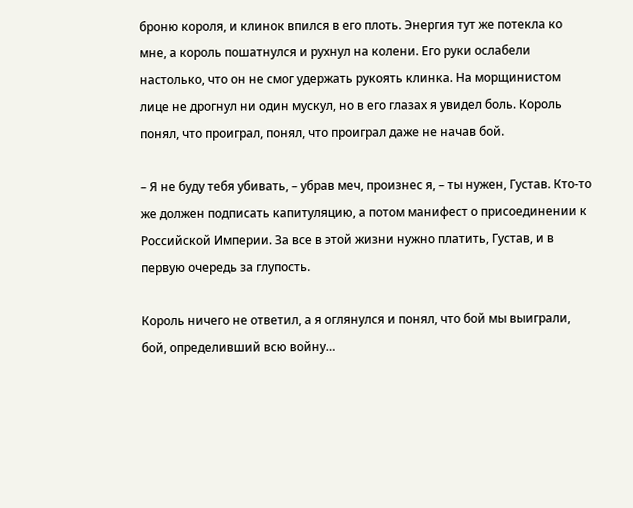броню короля, и клинок впился в его плоть. Энергия тут же потекла ко мне, а король пошатнулся и рухнул на колени. Его руки ослабели настолько, что он не смог удержать рукоять клинка. На морщинистом лице не дрогнул ни один мускул, но в его глазах я увидел боль. Король понял, что проиграл, понял, что проиграл даже не начав бой.

– Я не буду тебя убивать, – убрав меч, произнес я, – ты нужен, Густав. Кто-то же должен подписать капитуляцию, а потом манифест о присоединении к Российской Империи. За все в этой жизни нужно платить, Густав, и в первую очередь за глупость.

Король ничего не ответил, а я оглянулся и понял, что бой мы выиграли, бой, определивший всю войну…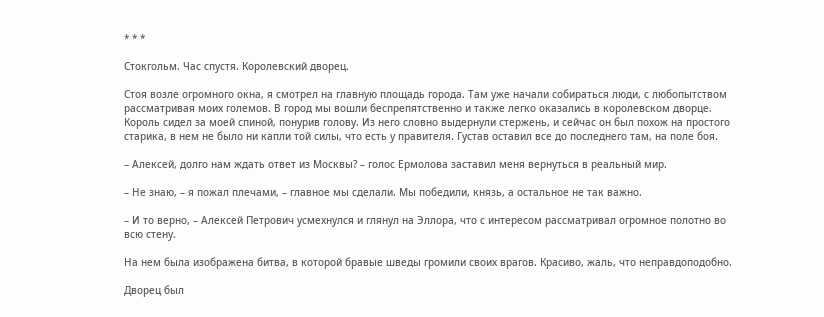* * *

Стокгольм. Час спустя. Королевский дворец.

Стоя возле огромного окна, я смотрел на главную площадь города. Там уже начали собираться люди, с любопытством рассматривая моих големов. В город мы вошли беспрепятственно и также легко оказались в королевском дворце. Король сидел за моей спиной, понурив голову. Из него словно выдернули стержень, и сейчас он был похож на простого старика, в нем не было ни капли той силы, что есть у правителя. Густав оставил все до последнего там, на поле боя.

– Алексей, долго нам ждать ответ из Москвы? – голос Ермолова заставил меня вернуться в реальный мир.

– Не знаю, – я пожал плечами, – главное мы сделали. Мы победили, князь, а остальное не так важно.

– И то верно, – Алексей Петрович усмехнулся и глянул на Эллора, что с интересом рассматривал огромное полотно во всю стену.

На нем была изображена битва, в которой бравые шведы громили своих врагов. Красиво, жаль, что неправдоподобно.

Дворец был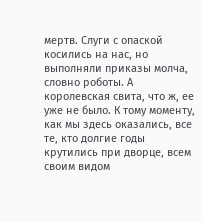мертв. Слуги с опаской косились на нас, но выполняли приказы молча, словно роботы. А королевская свита, что ж, ее уже не было. К тому моменту, как мы здесь оказались, все те, кто долгие годы крутились при дворце, всем своим видом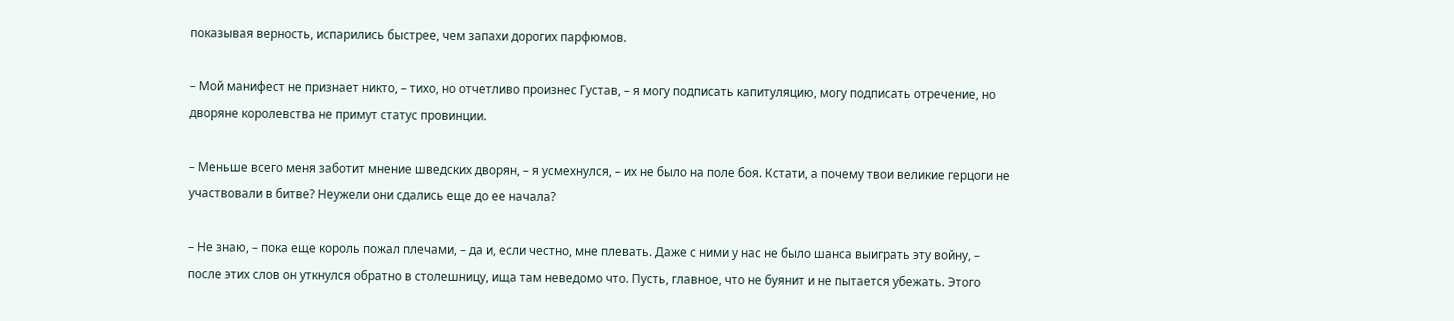показывая верность, испарились быстрее, чем запахи дорогих парфюмов.

– Мой манифест не признает никто, – тихо, но отчетливо произнес Густав, – я могу подписать капитуляцию, могу подписать отречение, но дворяне королевства не примут статус провинции.

– Меньше всего меня заботит мнение шведских дворян, – я усмехнулся, – их не было на поле боя. Кстати, а почему твои великие герцоги не участвовали в битве? Неужели они сдались еще до ее начала?

– Не знаю, – пока еще король пожал плечами, – да и, если честно, мне плевать. Даже с ними у нас не было шанса выиграть эту войну, – после этих слов он уткнулся обратно в столешницу, ища там неведомо что. Пусть, главное, что не буянит и не пытается убежать. Этого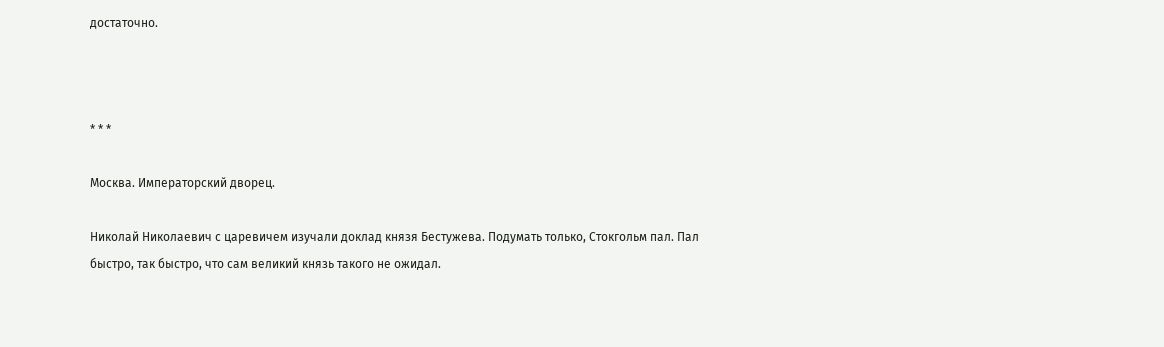достаточно.



* * *

Москва. Императорский дворец.

Николай Николаевич с царевичем изучали доклад князя Бестужева. Подумать только, Стокгольм пал. Пал быстро, так быстро, что сам великий князь такого не ожидал.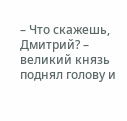– Что скажешь, Дмитрий? – великий князь поднял голову и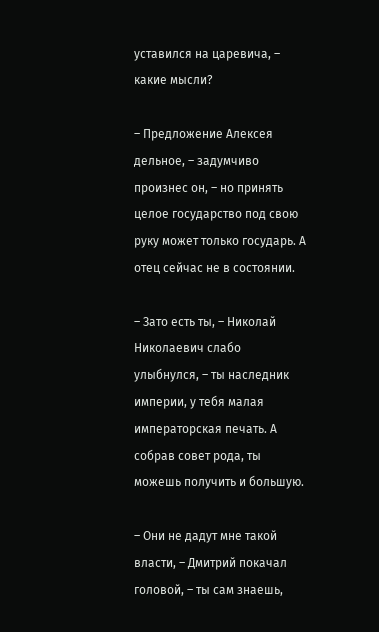уставился на царевича, – какие мысли?

– Предложение Алексея дельное, – задумчиво произнес он, – но принять целое государство под свою руку может только государь. А отец сейчас не в состоянии.

– Зато есть ты, – Николай Николаевич слабо улыбнулся, – ты наследник империи, у тебя малая императорская печать. А собрав совет рода, ты можешь получить и большую.

– Они не дадут мне такой власти, – Дмитрий покачал головой, – ты сам знаешь,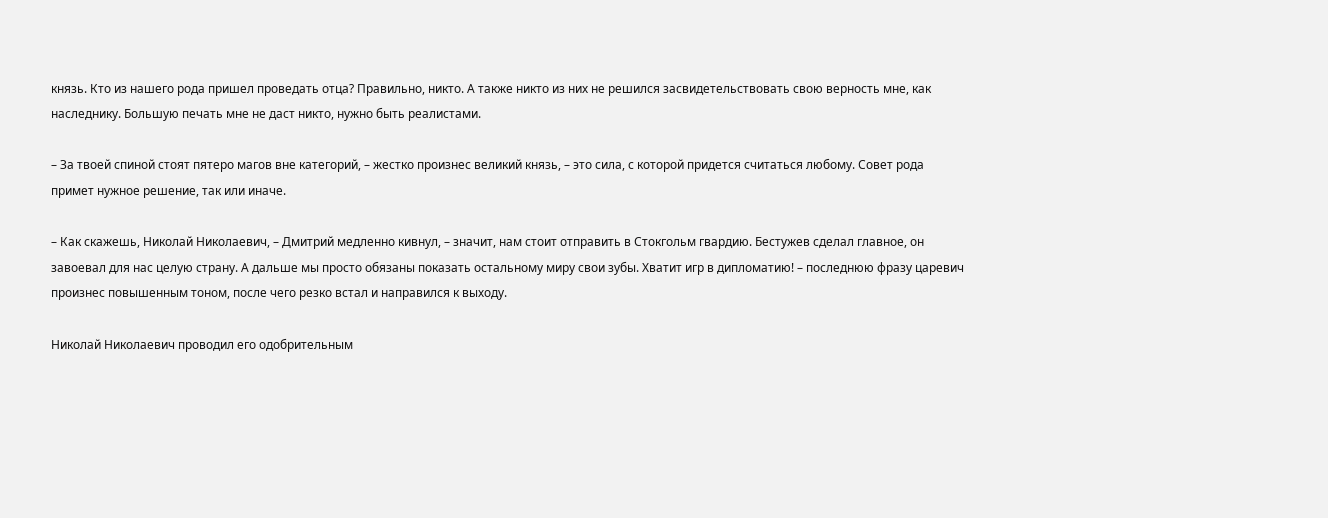князь. Кто из нашего рода пришел проведать отца? Правильно, никто. А также никто из них не решился засвидетельствовать свою верность мне, как наследнику. Большую печать мне не даст никто, нужно быть реалистами.

– За твоей спиной стоят пятеро магов вне категорий, – жестко произнес великий князь, – это сила, с которой придется считаться любому. Совет рода примет нужное решение, так или иначе.

– Как скажешь, Николай Николаевич, – Дмитрий медленно кивнул, – значит, нам стоит отправить в Стокгольм гвардию. Бестужев сделал главное, он завоевал для нас целую страну. А дальше мы просто обязаны показать остальному миру свои зубы. Хватит игр в дипломатию! – последнюю фразу царевич произнес повышенным тоном, после чего резко встал и направился к выходу.

Николай Николаевич проводил его одобрительным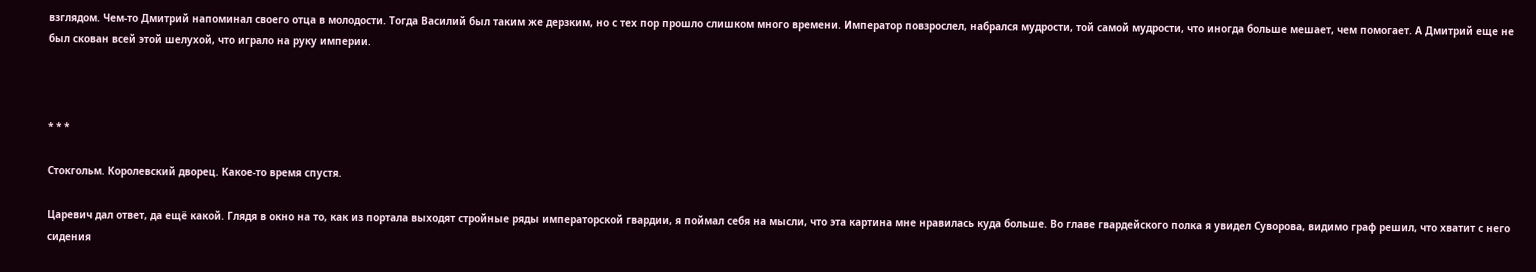взглядом. Чем-то Дмитрий напоминал своего отца в молодости. Тогда Василий был таким же дерзким, но с тех пор прошло слишком много времени. Император повзрослел, набрался мудрости, той самой мудрости, что иногда больше мешает, чем помогает. А Дмитрий еще не был скован всей этой шелухой, что играло на руку империи.



* * *

Стокгольм. Королевский дворец. Какое-то время спустя.

Царевич дал ответ, да ещё какой. Глядя в окно на то, как из портала выходят стройные ряды императорской гвардии, я поймал себя на мысли, что эта картина мне нравилась куда больше. Во главе гвардейского полка я увидел Суворова, видимо граф решил, что хватит с него сидения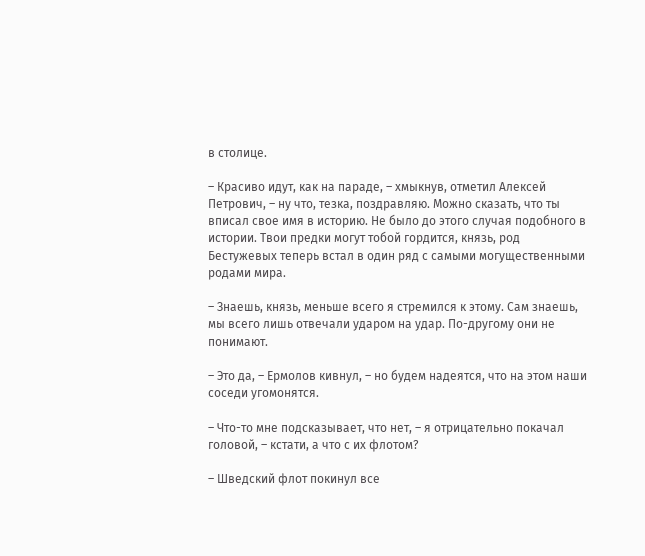в столице.

– Красиво идут, как на параде, – хмыкнув, отметил Алексей Петрович, – ну что, тезка, поздравляю. Можно сказать, что ты вписал свое имя в историю. Не было до этого случая подобного в истории. Твои предки могут тобой гордится, князь, род Бестужевых теперь встал в один ряд с самыми могущественными родами мира.

– Знаешь, князь, меньше всего я стремился к этому. Сам знаешь, мы всего лишь отвечали ударом на удар. По-другому они не понимают.

– Это да, – Ермолов кивнул, – но будем надеятся, что на этом наши соседи угомонятся.

– Что-то мне подсказывает, что нет, – я отрицательно покачал головой, – кстати, а что с их флотом?

– Шведский флот покинул все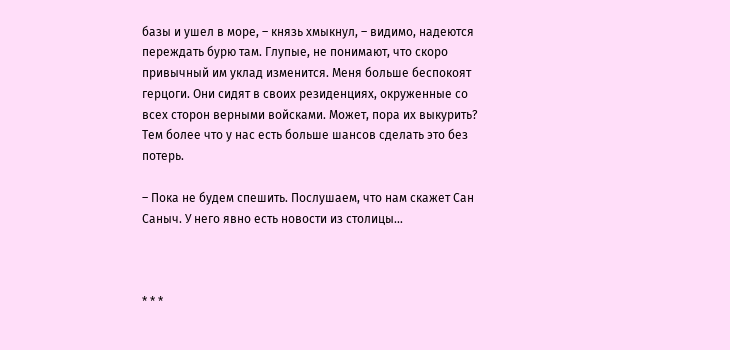базы и ушел в море, – князь хмыкнул, – видимо, надеются переждать бурю там. Глупые, не понимают, что скоро привычный им уклад изменится. Меня больше беспокоят герцоги. Они сидят в своих резиденциях, окруженные со всех сторон верными войсками. Может, пора их выкурить? Тем более что у нас есть больше шансов сделать это без потерь.

– Пока не будем спешить. Послушаем, что нам скажет Сан Саныч. У него явно есть новости из столицы…



* * *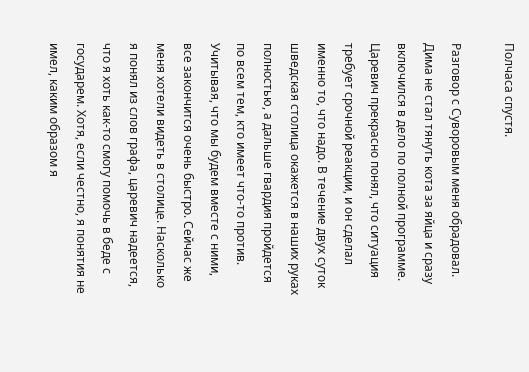Полчаса спустя.

Разговор с Суворовым меня обрадовал. Дима не стал тянуть кота за яйца и сразу включился в дело по полной программе. Царевич прекрасно понял, что ситуация требует срочной реакции, и он сделал именно то, что надо. В течение двух суток шведская столица окажется в наших руках полностью, а дальше гвардия пройдется по всем тем, кто имеет что-то против. Учитывая, что мы будем вместе с ними, все закончится очень быстро. Сейчас же меня хотели видеть в столице. Насколько я понял из слов графа, царевич надеется, что я хоть как-то смогу помочь в беде с государем. Хотя, если честно, я понятия не имел, каким образом я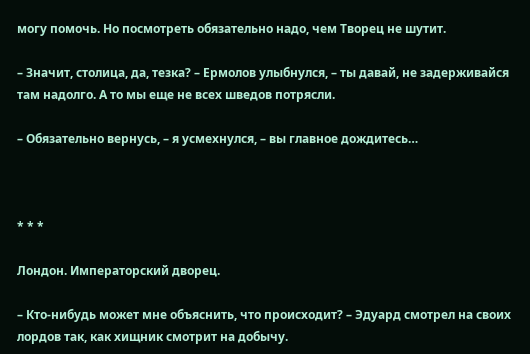могу помочь. Но посмотреть обязательно надо, чем Творец не шутит.

– Значит, столица, да, тезка? – Ермолов улыбнулся, – ты давай, не задерживайся там надолго. А то мы еще не всех шведов потрясли.

– Обязательно вернусь, – я усмехнулся, – вы главное дождитесь…



* * *

Лондон. Императорский дворец.

– Кто-нибудь может мне объяснить, что происходит? – Эдуард смотрел на своих лордов так, как хищник смотрит на добычу.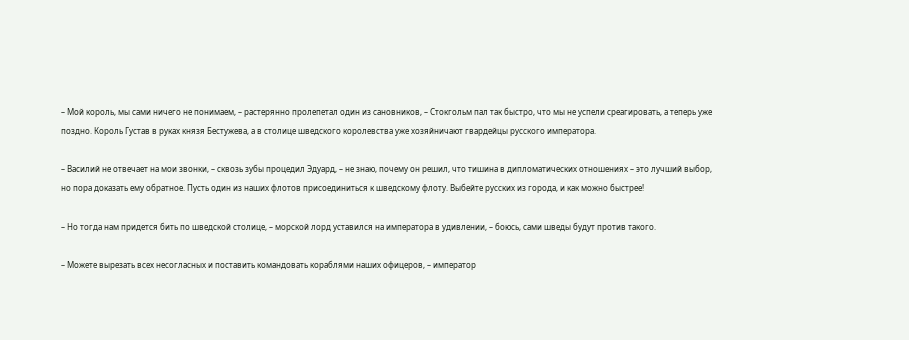– Мой король, мы сами ничего не понимаем, – растерянно пролепетал один из сановников, – Стокгольм пал так быстро, что мы не успели среагировать, а теперь уже поздно. Король Густав в руках князя Бестужева, а в столице шведского королевства уже хозяйничают гвардейцы русского императора.

– Василий не отвечает на мои звонки, – сквозь зубы процедил Эдуард, – не знаю, почему он решил, что тишина в дипломатических отношениях – это лучший выбор, но пора доказать ему обратное. Пусть один из наших флотов присоединиться к шведскому флоту. Выбейте русских из города, и как можно быстрее!

– Но тогда нам придется бить по шведской столице, – морской лорд уставился на императора в удивлении, – боюсь, сами шведы будут против такого.

– Можете вырезать всех несогласных и поставить командовать кораблями наших офицеров, – император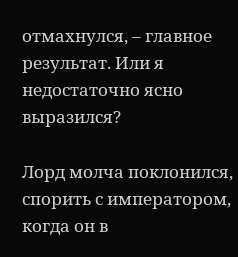отмахнулся, – главное результат. Или я недостаточно ясно выразился?

Лорд молча поклонился, спорить с императором, когда он в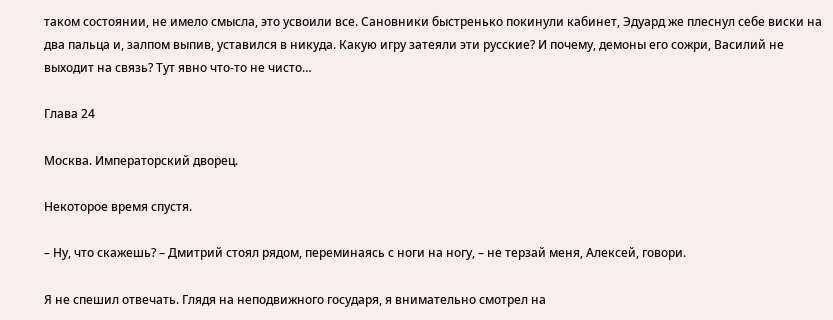таком состоянии, не имело смысла, это усвоили все. Сановники быстренько покинули кабинет, Эдуард же плеснул себе виски на два пальца и, залпом выпив, уставился в никуда. Какую игру затеяли эти русские? И почему, демоны его сожри, Василий не выходит на связь? Тут явно что-то не чисто…

Глава 24

Москва. Императорский дворец.

Некоторое время спустя.

– Ну, что скажешь? – Дмитрий стоял рядом, переминаясь с ноги на ногу, – не терзай меня, Алексей, говори.

Я не спешил отвечать. Глядя на неподвижного государя, я внимательно смотрел на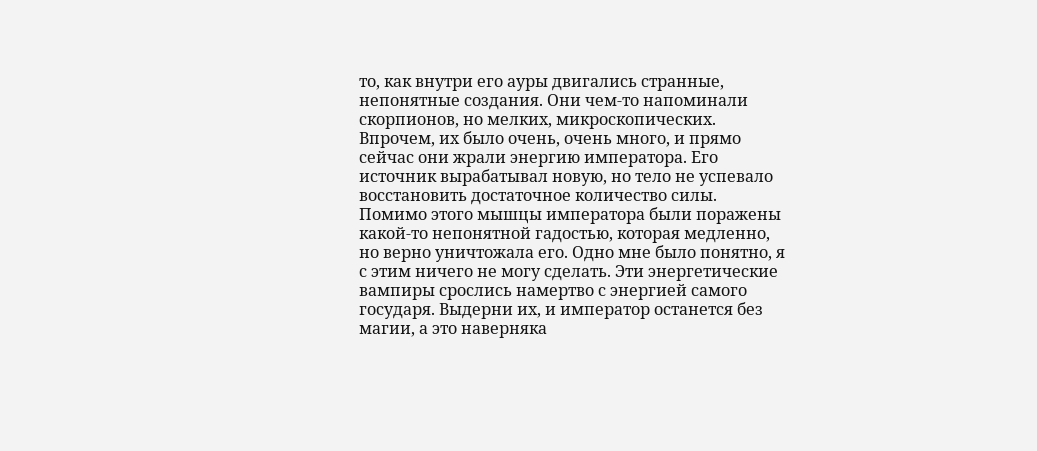то, как внутри его ауры двигались странные, непонятные создания. Они чем-то напоминали скорпионов, но мелких, микроскопических. Впрочем, их было очень, очень много, и прямо сейчас они жрали энергию императора. Его источник вырабатывал новую, но тело не успевало восстановить достаточное количество силы. Помимо этого мышцы императора были поражены какой-то непонятной гадостью, которая медленно, но верно уничтожала его. Одно мне было понятно, я с этим ничего не могу сделать. Эти энергетические вампиры срослись намертво с энергией самого государя. Выдерни их, и император останется без магии, а это наверняка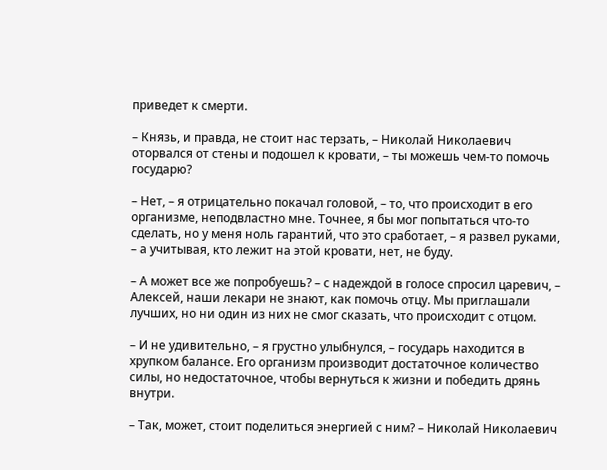приведет к смерти.

– Князь, и правда, не стоит нас терзать, – Николай Николаевич оторвался от стены и подошел к кровати, – ты можешь чем-то помочь государю?

– Нет, – я отрицательно покачал головой, – то, что происходит в его организме, неподвластно мне. Точнее, я бы мог попытаться что-то сделать, но у меня ноль гарантий, что это сработает, – я развел руками, – а учитывая, кто лежит на этой кровати, нет, не буду.

– А может все же попробуешь? – с надеждой в голосе спросил царевич, – Алексей, наши лекари не знают, как помочь отцу. Мы приглашали лучших, но ни один из них не смог сказать, что происходит с отцом.

– И не удивительно, – я грустно улыбнулся, – государь находится в хрупком балансе. Его организм производит достаточное количество силы, но недостаточное, чтобы вернуться к жизни и победить дрянь внутри.

– Так, может, стоит поделиться энергией с ним? – Николай Николаевич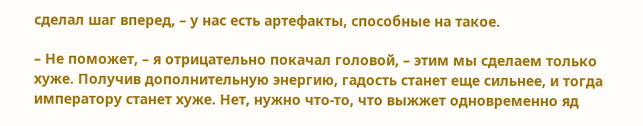сделал шаг вперед, – у нас есть артефакты, способные на такое.

– Не поможет, – я отрицательно покачал головой, – этим мы сделаем только хуже. Получив дополнительную энергию, гадость станет еще сильнее, и тогда императору станет хуже. Нет, нужно что-то, что выжжет одновременно яд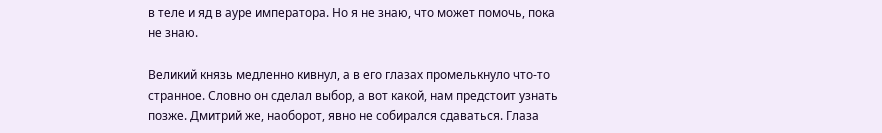в теле и яд в ауре императора. Но я не знаю, что может помочь, пока не знаю.

Великий князь медленно кивнул, а в его глазах промелькнуло что-то странное. Словно он сделал выбор, а вот какой, нам предстоит узнать позже. Дмитрий же, наоборот, явно не собирался сдаваться. Глаза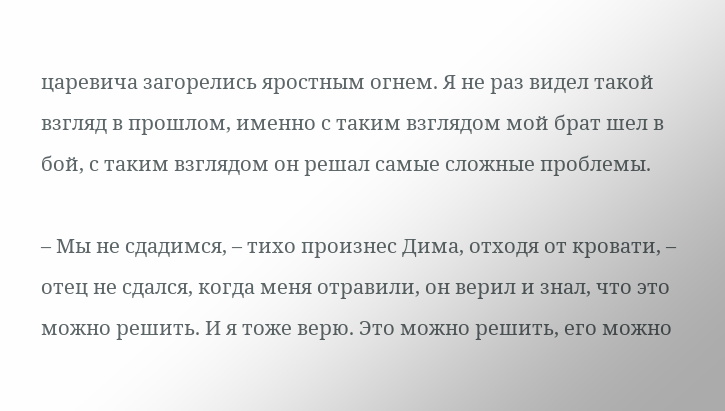царевича загорелись яростным огнем. Я не раз видел такой взгляд в прошлом, именно с таким взглядом мой брат шел в бой, с таким взглядом он решал самые сложные проблемы.

– Мы не сдадимся, – тихо произнес Дима, отходя от кровати, – отец не сдался, когда меня отравили, он верил и знал, что это можно решить. И я тоже верю. Это можно решить, его можно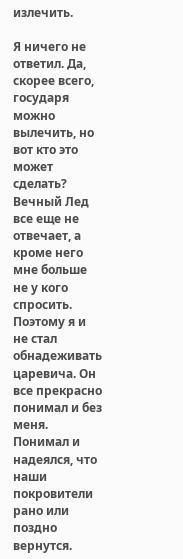излечить.

Я ничего не ответил. Да, скорее всего, государя можно вылечить, но вот кто это может сделать? Вечный Лед все еще не отвечает, а кроме него мне больше не у кого спросить. Поэтому я и не стал обнадеживать царевича. Он все прекрасно понимал и без меня. Понимал и надеялся, что наши покровители рано или поздно вернутся.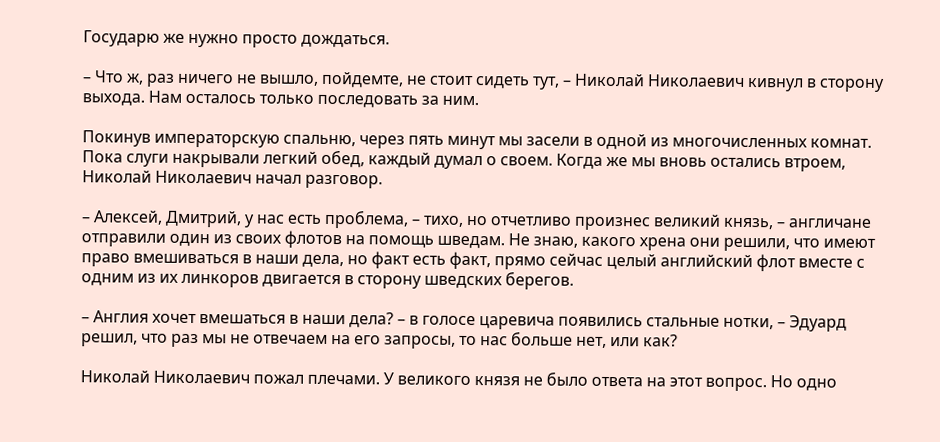Государю же нужно просто дождаться.

– Что ж, раз ничего не вышло, пойдемте, не стоит сидеть тут, – Николай Николаевич кивнул в сторону выхода. Нам осталось только последовать за ним.

Покинув императорскую спальню, через пять минут мы засели в одной из многочисленных комнат. Пока слуги накрывали легкий обед, каждый думал о своем. Когда же мы вновь остались втроем, Николай Николаевич начал разговор.

– Алексей, Дмитрий, у нас есть проблема, – тихо, но отчетливо произнес великий князь, – англичане отправили один из своих флотов на помощь шведам. Не знаю, какого хрена они решили, что имеют право вмешиваться в наши дела, но факт есть факт, прямо сейчас целый английский флот вместе с одним из их линкоров двигается в сторону шведских берегов.

– Англия хочет вмешаться в наши дела? – в голосе царевича появились стальные нотки, – Эдуард решил, что раз мы не отвечаем на его запросы, то нас больше нет, или как?

Николай Николаевич пожал плечами. У великого князя не было ответа на этот вопрос. Но одно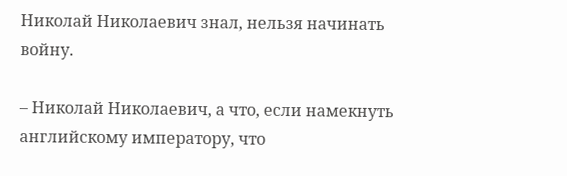Николай Николаевич знал, нельзя начинать войну.

– Николай Николаевич, а что, если намекнуть английскому императору, что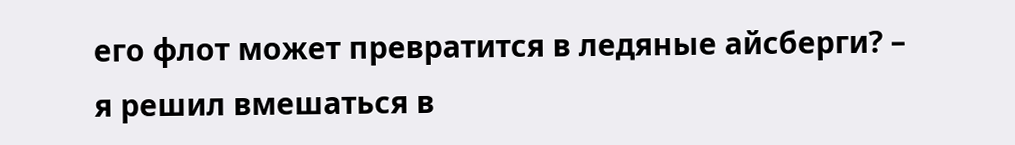его флот может превратится в ледяные айсберги? – я решил вмешаться в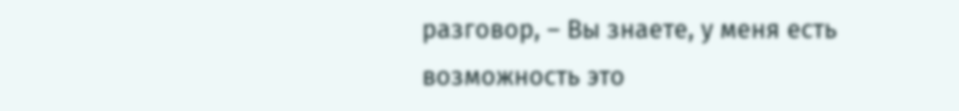разговор, – Вы знаете, у меня есть возможность это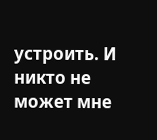устроить. И никто не может мне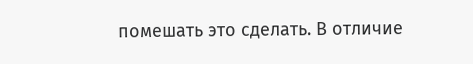помешать это сделать. В отличие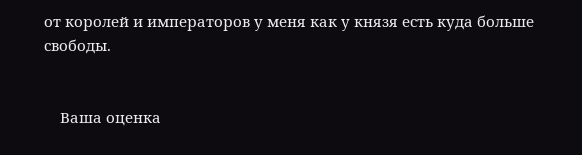от королей и императоров у меня как у князя есть куда больше свободы.


    Ваша оценка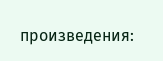произведения: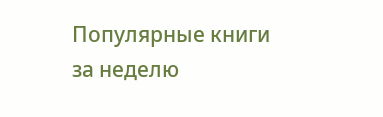Популярные книги за неделю